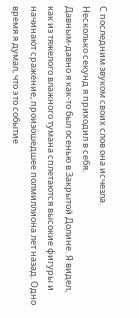С последним звуком своих слов она исчезла.
Несколько секунд я приходил в себя.
Давным-давно я как-то был осенью в Закрытой Долине. Я видел, как из тяжелого влажного тумана сплетаются высокие фигуры и начинают сражение, произошедшее полмиллиона лет назад. Одно время я думал, что это событие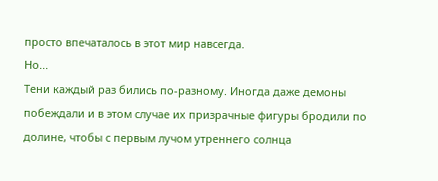просто впечаталось в этот мир навсегда.
Но...
Тени каждый раз бились по-разному. Иногда даже демоны побеждали и в этом случае их призрачные фигуры бродили по долине, чтобы с первым лучом утреннего солнца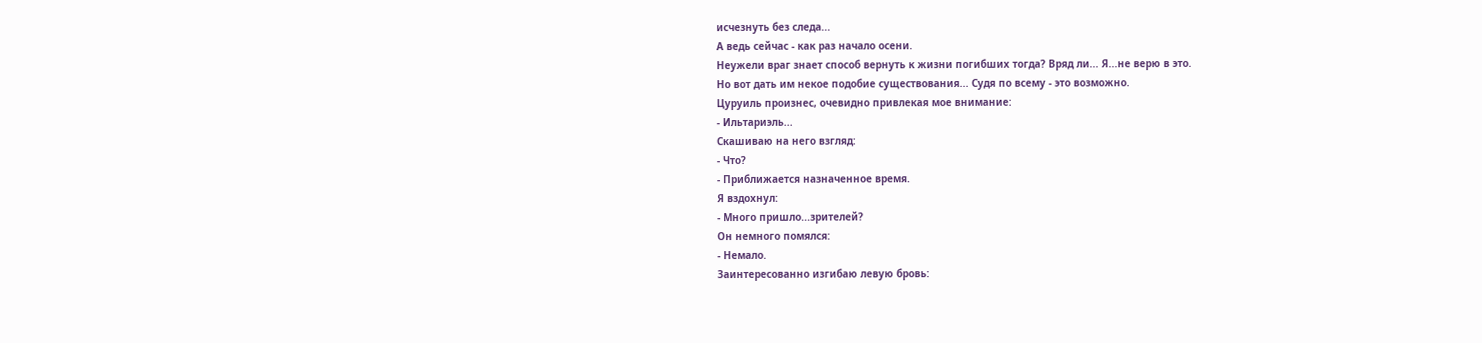исчезнуть без следа...
А ведь сейчас - как раз начало осени.
Неужели враг знает способ вернуть к жизни погибших тогда? Вряд ли... Я...не верю в это.
Но вот дать им некое подобие существования... Судя по всему - это возможно.
Цуруиль произнес, очевидно привлекая мое внимание:
- Ильтариэль...
Скашиваю на него взгляд:
- Что?
- Приближается назначенное время.
Я вздохнул:
- Много пришло...зрителей?
Он немного помялся:
- Немало.
Заинтересованно изгибаю левую бровь: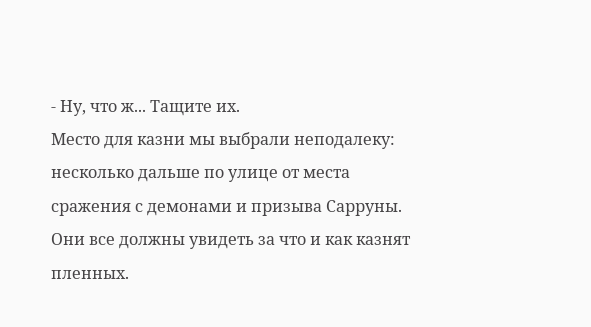- Ну, что ж... Тащите их.
Место для казни мы выбрали неподалеку: несколько дальше по улице от места сражения с демонами и призыва Сарруны.
Они все должны увидеть за что и как казнят пленных.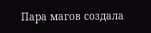Пара магов создала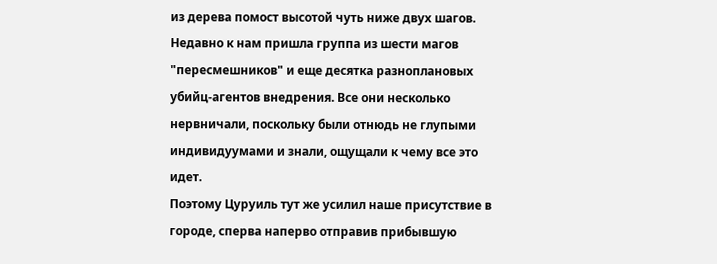из дерева помост высотой чуть ниже двух шагов.
Недавно к нам пришла группа из шести магов "пересмешников" и еще десятка разноплановых убийц-агентов внедрения. Все они несколько нервничали, поскольку были отнюдь не глупыми индивидуумами и знали, ощущали к чему все это идет.
Поэтому Цуруиль тут же усилил наше присутствие в городе, сперва наперво отправив прибывшую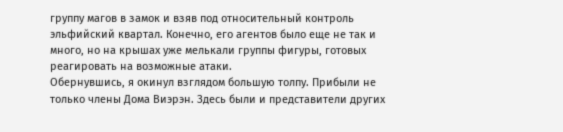группу магов в замок и взяв под относительный контроль эльфийский квартал. Конечно, его агентов было еще не так и много, но на крышах уже мелькали группы фигуры, готовых реагировать на возможные атаки.
Обернувшись, я окинул взглядом большую толпу. Прибыли не только члены Дома Виэрэн. Здесь были и представители других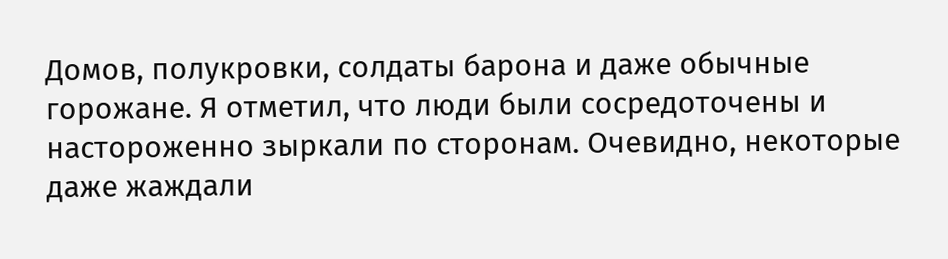Домов, полукровки, солдаты барона и даже обычные горожане. Я отметил, что люди были сосредоточены и настороженно зыркали по сторонам. Очевидно, некоторые даже жаждали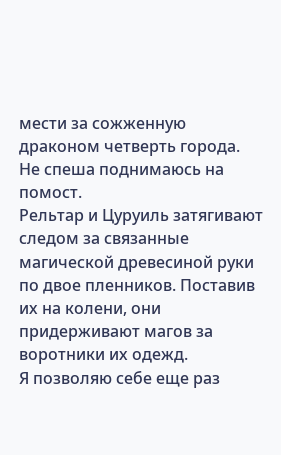мести за сожженную драконом четверть города.
Не спеша поднимаюсь на помост.
Рельтар и Цуруиль затягивают следом за связанные магической древесиной руки по двое пленников. Поставив их на колени, они придерживают магов за воротники их одежд.
Я позволяю себе еще раз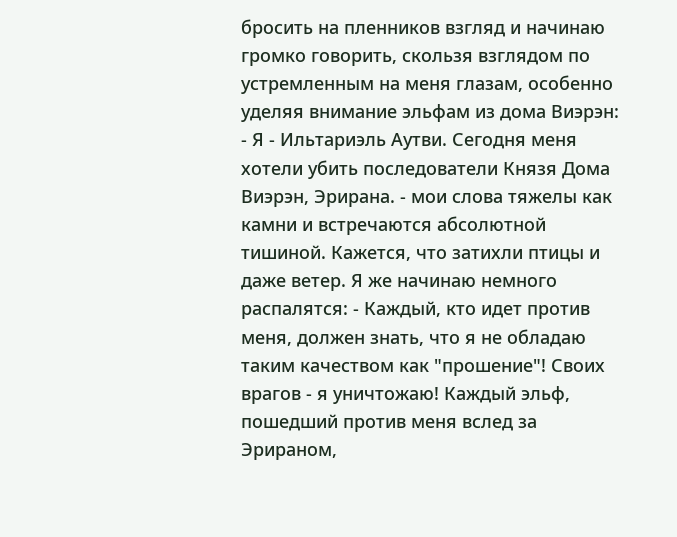бросить на пленников взгляд и начинаю громко говорить, скользя взглядом по устремленным на меня глазам, особенно уделяя внимание эльфам из дома Виэрэн:
- Я - Ильтариэль Аутви. Сегодня меня хотели убить последователи Князя Дома Виэрэн, Эрирана. - мои слова тяжелы как камни и встречаются абсолютной тишиной. Кажется, что затихли птицы и даже ветер. Я же начинаю немного распалятся: - Каждый, кто идет против меня, должен знать, что я не обладаю таким качеством как "прошение"! Своих врагов - я уничтожаю! Каждый эльф, пошедший против меня вслед за Эрираном,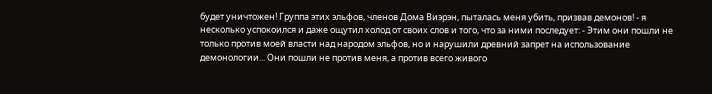будет уничтожен! Группа этих эльфов, членов Дома Виэрэн, пыталась меня убить, призвав демонов! - я несколько успокоился и даже ощутил холод от своих слов и того, что за ними последует: - Этим они пошли не только против моей власти над народом эльфов, но и нарушили древний запрет на использование демонологии... Они пошли не против меня, а против всего живого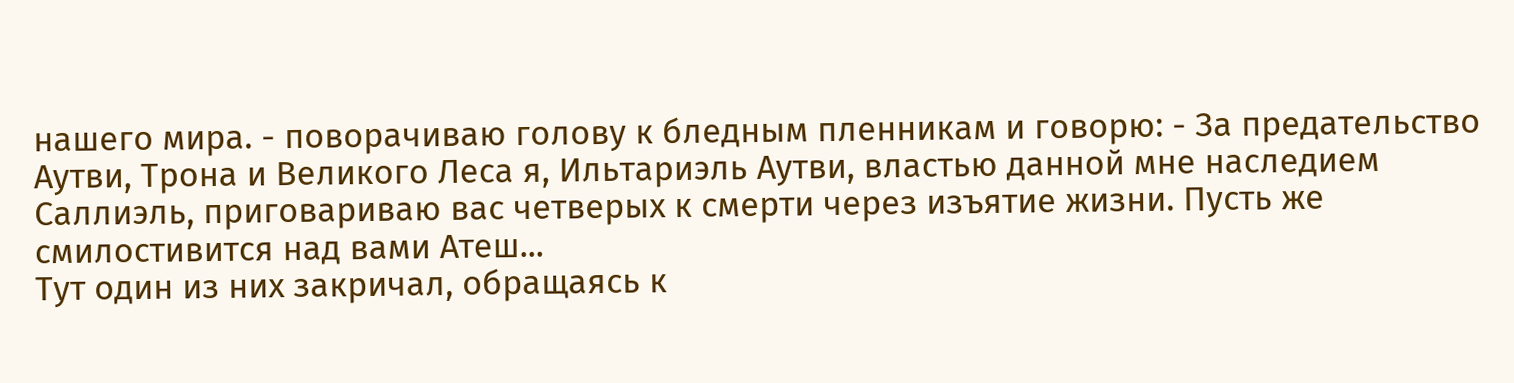нашего мира. - поворачиваю голову к бледным пленникам и говорю: - За предательство Аутви, Трона и Великого Леса я, Ильтариэль Аутви, властью данной мне наследием Саллиэль, приговариваю вас четверых к смерти через изъятие жизни. Пусть же смилостивится над вами Атеш...
Тут один из них закричал, обращаясь к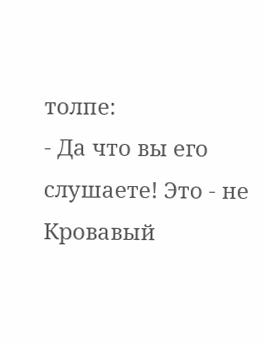толпе:
- Да что вы его слушаете! Это - не Кровавый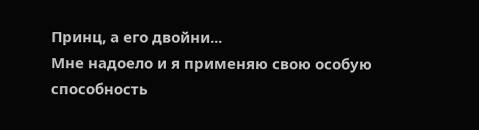Принц, а его двойни...
Мне надоело и я применяю свою особую способность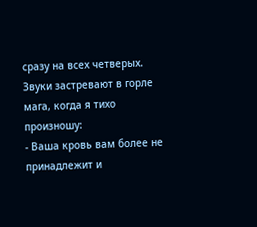сразу на всех четверых. Звуки застревают в горле мага, когда я тихо произношу:
- Ваша кровь вам более не принадлежит и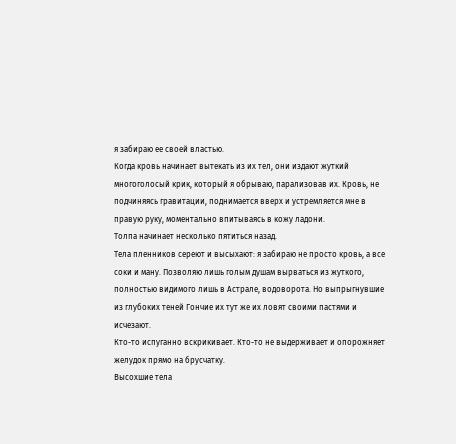я забираю ее своей властью.
Когда кровь начинает вытекать из их тел, они издают жуткий многоголосый крик, который я обрываю, парализовав их. Кровь, не подчиняясь гравитации, поднимается вверх и устремляется мне в правую руку, моментально впитываясь в кожу ладони.
Толпа начинает несколько пятиться назад.
Тела пленников сереют и высыхают: я забираю не просто кровь, а все соки и ману. Позволяю лишь голым душам вырваться из жуткого, полностью видимого лишь в Астрале, водоворота. Но выпрыгнувшие из глубоких теней Гончие их тут же их ловят своими пастями и исчезают.
Кто-то испуганно вскрикивает. Кто-то не выдерживает и опорожняет желудок прямо на брусчатку.
Высохшие тела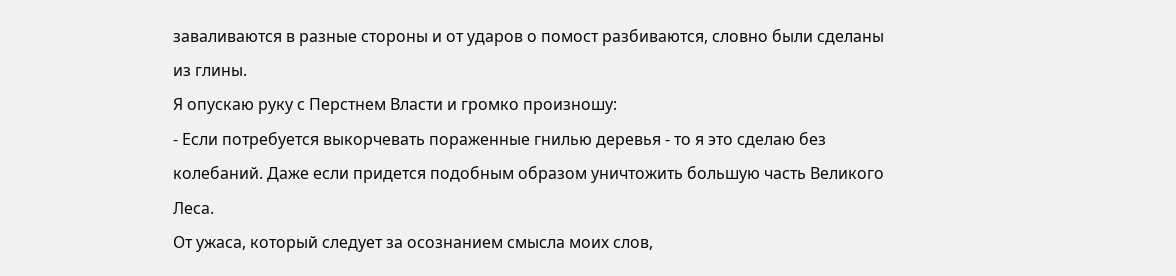заваливаются в разные стороны и от ударов о помост разбиваются, словно были сделаны из глины.
Я опускаю руку с Перстнем Власти и громко произношу:
- Если потребуется выкорчевать пораженные гнилью деревья - то я это сделаю без колебаний. Даже если придется подобным образом уничтожить большую часть Великого Леса.
От ужаса, который следует за осознанием смысла моих слов,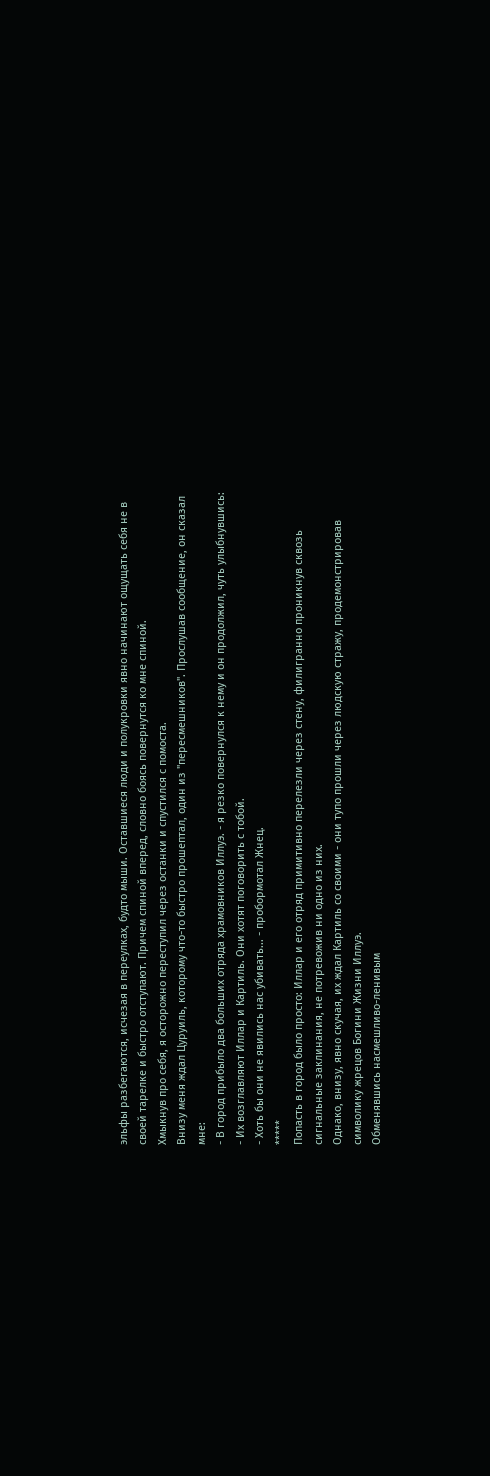эльфы разбегаются, исчезая в переулках, будто мыши. Оставшиеся люди и полукровки явно начинают ощущать себя не в своей тарелке и быстро отступают. Причем спиной вперед, словно боясь повернутся ко мне спиной.
Хмыкнув про себя, я осторожно переступил через останки и спустился с помоста.
Внизу меня ждал Цуруиль, которому что-то быстро прошептал, один из "пересмешников". Прослушав сообщение, он сказал мне:
- В город прибыло два больших отряда храмовников Иллуэ. - я резко повернулся к нему и он продолжил, чуть улыбнувшись: - Их возглавляют Иллар и Картиль. Они хотят поговорить с тобой.
- Хоть бы они не явились нас убивать... - пробормотал Жнец.
*****
Попасть в город было просто: Иллар и его отряд примитивно перелезли через стену, филигранно проникнув сквозь сигнальные заклинания, не потревожив ни одно из них.
Однако, внизу, явно скучая, их ждал Картиль со своими - они тупо прошли через людскую стражу, продемонстрировав символику жрецов Богини Жизни Иллуэ.
Обменявшись насмешливо-ленивым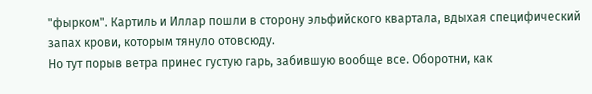"фырком". Картиль и Иллар пошли в сторону эльфийского квартала, вдыхая специфический запах крови, которым тянуло отовсюду.
Но тут порыв ветра принес густую гарь, забившую вообще все. Оборотни, как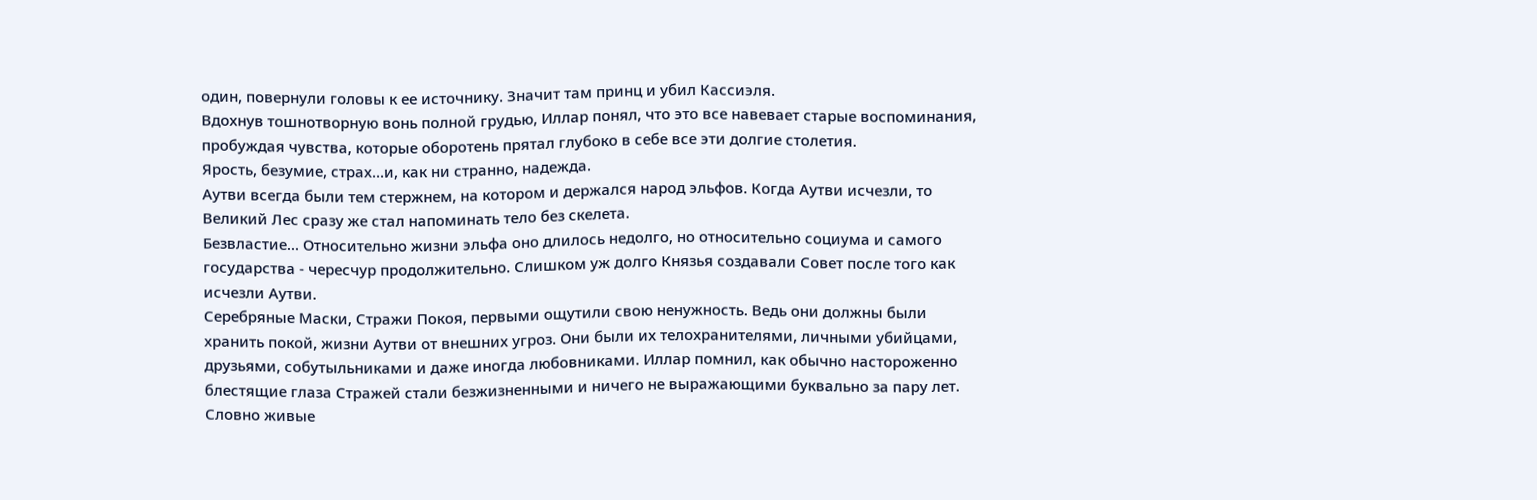один, повернули головы к ее источнику. Значит там принц и убил Кассиэля.
Вдохнув тошнотворную вонь полной грудью, Иллар понял, что это все навевает старые воспоминания, пробуждая чувства, которые оборотень прятал глубоко в себе все эти долгие столетия.
Ярость, безумие, страх...и, как ни странно, надежда.
Аутви всегда были тем стержнем, на котором и держался народ эльфов. Когда Аутви исчезли, то Великий Лес сразу же стал напоминать тело без скелета.
Безвластие... Относительно жизни эльфа оно длилось недолго, но относительно социума и самого государства - чересчур продолжительно. Слишком уж долго Князья создавали Совет после того как исчезли Аутви.
Серебряные Маски, Стражи Покоя, первыми ощутили свою ненужность. Ведь они должны были хранить покой, жизни Аутви от внешних угроз. Они были их телохранителями, личными убийцами, друзьями, собутыльниками и даже иногда любовниками. Иллар помнил, как обычно настороженно блестящие глаза Стражей стали безжизненными и ничего не выражающими буквально за пару лет.
Словно живые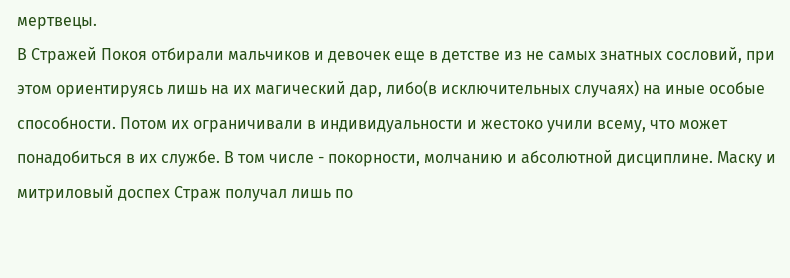мертвецы.
В Стражей Покоя отбирали мальчиков и девочек еще в детстве из не самых знатных сословий, при этом ориентируясь лишь на их магический дар, либо(в исключительных случаях) на иные особые способности. Потом их ограничивали в индивидуальности и жестоко учили всему, что может понадобиться в их службе. В том числе - покорности, молчанию и абсолютной дисциплине. Маску и митриловый доспех Страж получал лишь по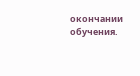окончании обучения.